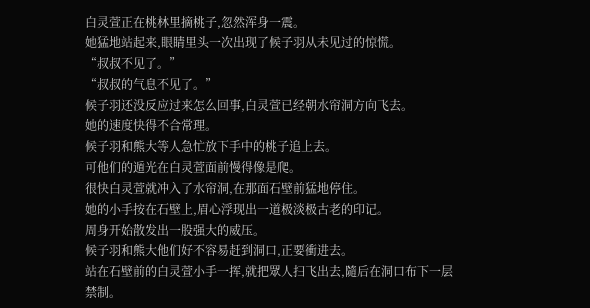白灵萱正在桃林里摘桃子,忽然浑身一震。
她猛地站起来,眼睛里头一次出现了候子羽从未见过的惊慌。
“叔叔不见了。”
“叔叔的气息不见了。”
候子羽还没反应过来怎么回事,白灵萱已经朝水帘洞方向飞去。
她的速度快得不合常理。
候子羽和熊大等人急忙放下手中的桃子追上去。
可他们的遁光在白灵萱面前慢得像是爬。
很快白灵萱就冲入了水帘洞,在那面石壁前猛地停住。
她的小手按在石壁上,眉心浮现出一道极淡极古老的印记。
周身开始散发出一股强大的威压。
候子羽和熊大他们好不容易赶到洞口,正要衝进去。
站在石壁前的白灵萱小手一挥,就把眾人扫飞出去,隨后在洞口布下一层禁制。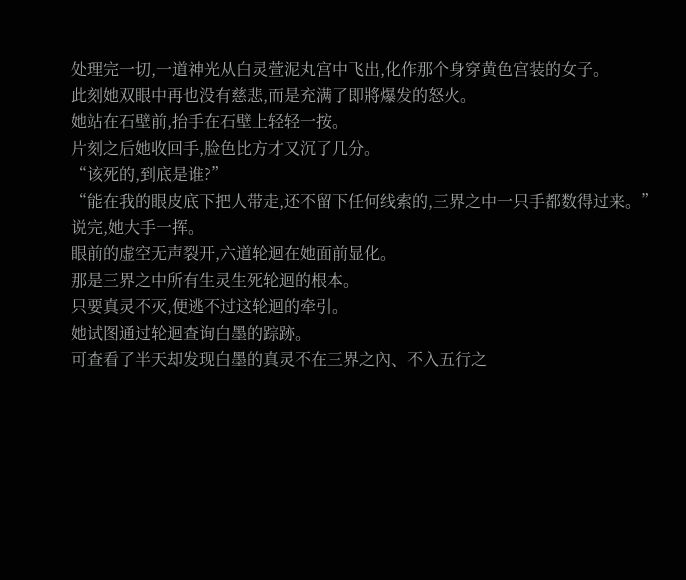处理完一切,一道神光从白灵萱泥丸宫中飞出,化作那个身穿黄色宫装的女子。
此刻她双眼中再也没有慈悲,而是充满了即將爆发的怒火。
她站在石壁前,抬手在石壁上轻轻一按。
片刻之后她收回手,脸色比方才又沉了几分。
“该死的,到底是谁?”
“能在我的眼皮底下把人带走,还不留下任何线索的,三界之中一只手都数得过来。”
说完,她大手一挥。
眼前的虚空无声裂开,六道轮迴在她面前显化。
那是三界之中所有生灵生死轮迴的根本。
只要真灵不灭,便逃不过这轮迴的牵引。
她试图通过轮迴查询白墨的踪跡。
可查看了半天却发现白墨的真灵不在三界之內、不入五行之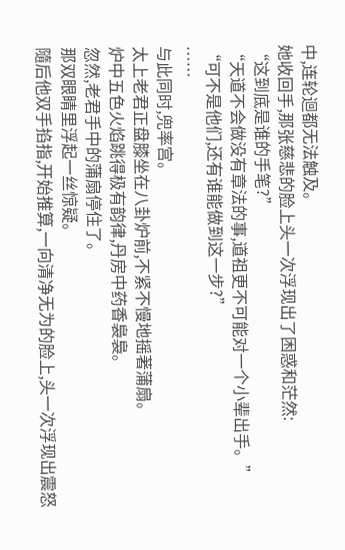中,连轮迴都无法触及。
她收回手,那张慈悲的脸上头一次浮现出了困惑和茫然:
“这到底是谁的手笔?”
“天道不会做没有章法的事,道祖更不可能对一个小辈出手。”
“可不是他们,还有谁能做到这一步?”
……
与此同时,兜率宫。
太上老君正盘膝坐在八卦炉前,不紧不慢地摇著蒲扇。
炉中五色火焰跳得极有韵律,丹房中药香裊裊。
忽然,老君手中的蒲扇停住了。
那双眼睛里浮起一丝惊疑。
隨后他双手掐指,开始推算,一向清净无为的脸上,头一次浮现出震怒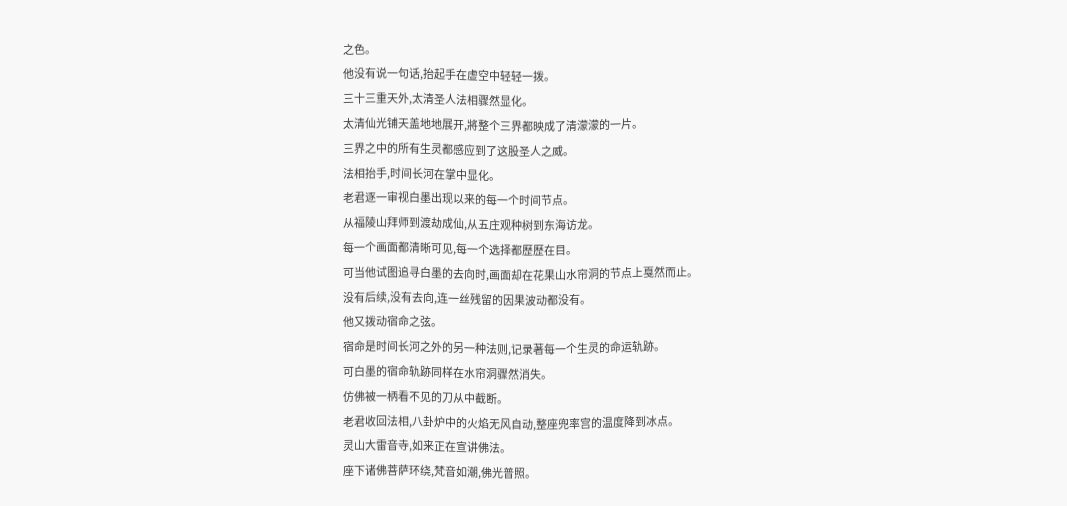之色。
他没有说一句话,抬起手在虚空中轻轻一拨。
三十三重天外,太清圣人法相骤然显化。
太清仙光铺天盖地地展开,將整个三界都映成了清濛濛的一片。
三界之中的所有生灵都感应到了这股圣人之威。
法相抬手,时间长河在掌中显化。
老君逐一审视白墨出现以来的每一个时间节点。
从福陵山拜师到渡劫成仙,从五庄观种树到东海访龙。
每一个画面都清晰可见,每一个选择都歷歷在目。
可当他试图追寻白墨的去向时,画面却在花果山水帘洞的节点上戛然而止。
没有后续,没有去向,连一丝残留的因果波动都没有。
他又拨动宿命之弦。
宿命是时间长河之外的另一种法则,记录著每一个生灵的命运轨跡。
可白墨的宿命轨跡同样在水帘洞骤然消失。
仿佛被一柄看不见的刀从中截断。
老君收回法相,八卦炉中的火焰无风自动,整座兜率宫的温度降到冰点。
灵山大雷音寺,如来正在宣讲佛法。
座下诸佛菩萨环绕,梵音如潮,佛光普照。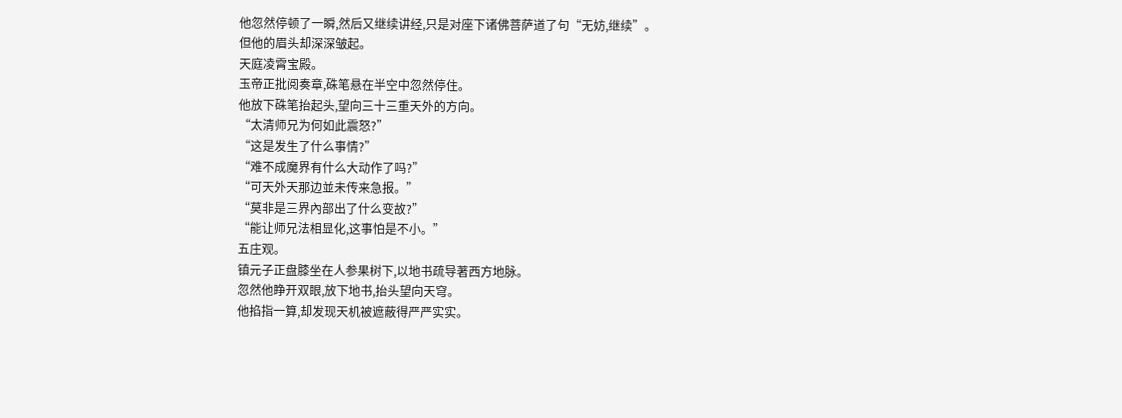他忽然停顿了一瞬,然后又继续讲经,只是对座下诸佛菩萨道了句“无妨,继续”。
但他的眉头却深深皱起。
天庭凌霄宝殿。
玉帝正批阅奏章,硃笔悬在半空中忽然停住。
他放下硃笔抬起头,望向三十三重天外的方向。
“太清师兄为何如此震怒?”
“这是发生了什么事情?”
“难不成魔界有什么大动作了吗?”
“可天外天那边並未传来急报。”
“莫非是三界內部出了什么变故?”
“能让师兄法相显化,这事怕是不小。”
五庄观。
镇元子正盘膝坐在人参果树下,以地书疏导著西方地脉。
忽然他睁开双眼,放下地书,抬头望向天穹。
他掐指一算,却发现天机被遮蔽得严严实实。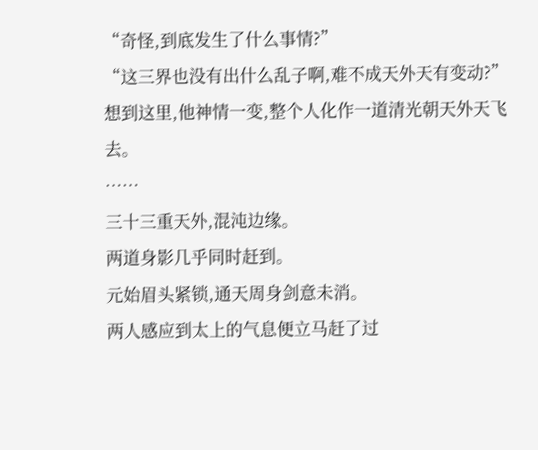“奇怪,到底发生了什么事情?”
“这三界也没有出什么乱子啊,难不成天外天有变动?”
想到这里,他神情一变,整个人化作一道清光朝天外天飞去。
……
三十三重天外,混沌边缘。
两道身影几乎同时赶到。
元始眉头紧锁,通天周身剑意未消。
两人感应到太上的气息便立马赶了过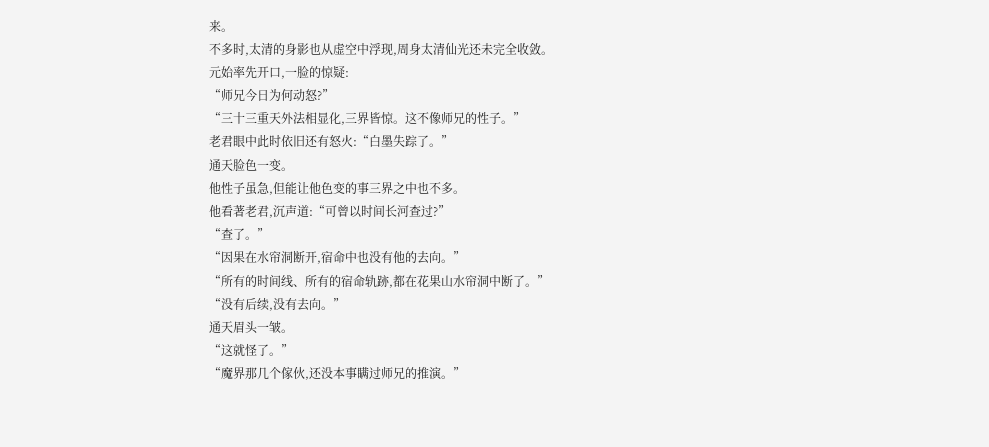来。
不多时,太清的身影也从虚空中浮现,周身太清仙光还未完全收敛。
元始率先开口,一脸的惊疑:
“师兄今日为何动怒?”
“三十三重天外法相显化,三界皆惊。这不像师兄的性子。”
老君眼中此时依旧还有怒火:“白墨失踪了。”
通天脸色一变。
他性子虽急,但能让他色变的事三界之中也不多。
他看著老君,沉声道:“可曾以时间长河查过?”
“查了。”
“因果在水帘洞断开,宿命中也没有他的去向。”
“所有的时间线、所有的宿命轨跡,都在花果山水帘洞中断了。”
“没有后续,没有去向。”
通天眉头一皱。
“这就怪了。”
“魔界那几个傢伙,还没本事瞒过师兄的推演。”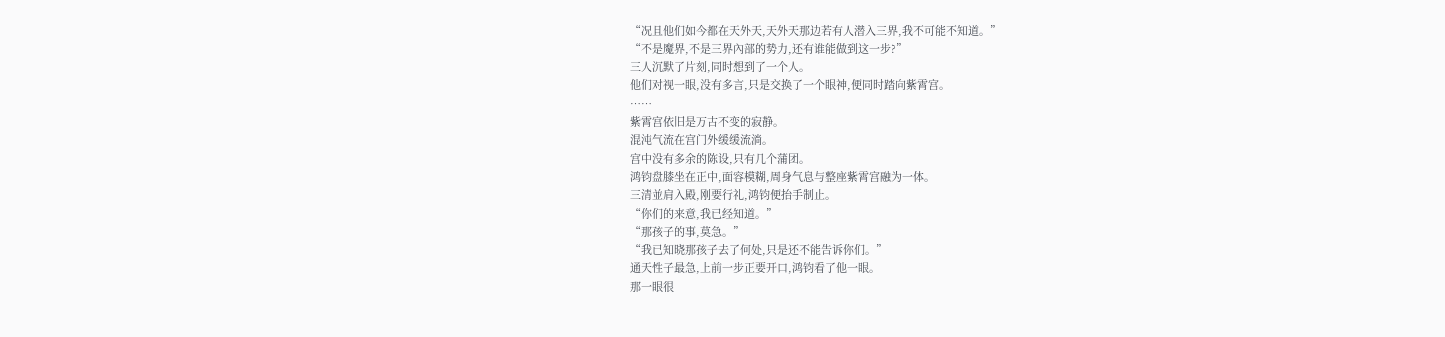“况且他们如今都在天外天,天外天那边若有人潜入三界,我不可能不知道。”
“不是魔界,不是三界內部的势力,还有谁能做到这一步?”
三人沉默了片刻,同时想到了一个人。
他们对视一眼,没有多言,只是交换了一个眼神,便同时踏向紫霄宫。
……
紫霄宫依旧是万古不变的寂静。
混沌气流在宫门外缓缓流淌。
宫中没有多余的陈设,只有几个蒲团。
鸿钧盘膝坐在正中,面容模糊,周身气息与整座紫霄宫融为一体。
三清並肩入殿,刚要行礼,鸿钧便抬手制止。
“你们的来意,我已经知道。”
“那孩子的事,莫急。”
“我已知晓那孩子去了何处,只是还不能告诉你们。”
通天性子最急,上前一步正要开口,鸿钧看了他一眼。
那一眼很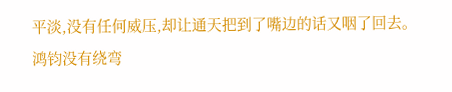平淡,没有任何威压,却让通天把到了嘴边的话又咽了回去。
鸿钧没有绕弯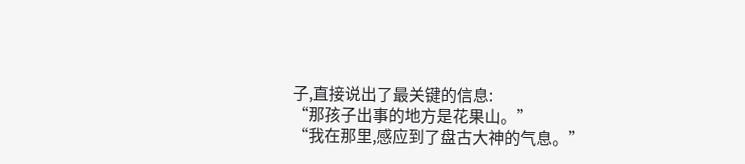子,直接说出了最关键的信息:
“那孩子出事的地方是花果山。”
“我在那里,感应到了盘古大神的气息。”